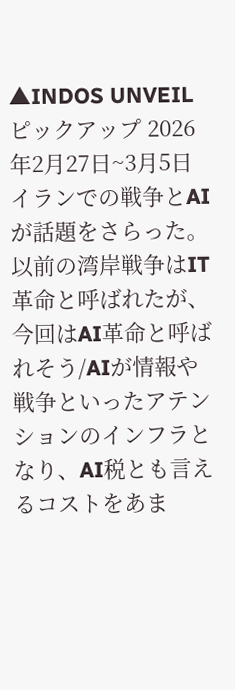▲INDOS UNVEIL ピックアップ 2026年2月27日~3月5日
イランでの戦争とAIが話題をさらった。以前の湾岸戦争はIT革命と呼ばれたが、今回はAI革命と呼ばれそう/AIが情報や戦争といったアテンションのインフラとなり、AI税とも言えるコストをあま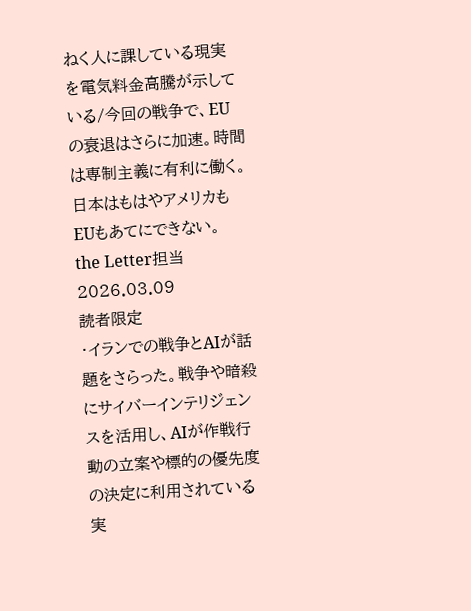ねく人に課している現実を電気料金高騰が示している/今回の戦争で、EUの衰退はさらに加速。時間は専制主義に有利に働く。日本はもはやアメリカもEUもあてにできない。
the Letter担当
2026.03.09
読者限定
・イランでの戦争とAIが話題をさらった。戦争や暗殺にサイバーインテリジェンスを活用し、AIが作戦行動の立案や標的の優先度の決定に利用されている実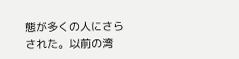態が多くの人にさらされた。以前の湾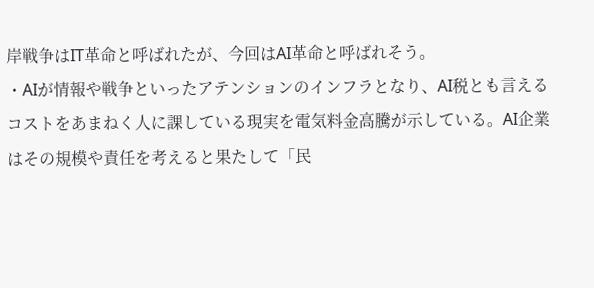岸戦争はIT革命と呼ばれたが、今回はAI革命と呼ばれそう。
・AIが情報や戦争といったアテンションのインフラとなり、AI税とも言えるコストをあまねく人に課している現実を電気料金高騰が示している。AI企業はその規模や責任を考えると果たして「民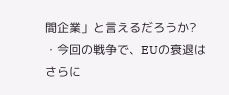間企業」と言えるだろうか?
・今回の戦争で、EUの衰退はさらに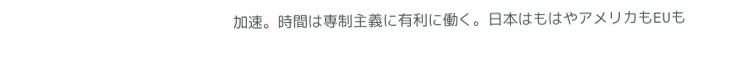加速。時間は専制主義に有利に働く。日本はもはやアメリカもEUも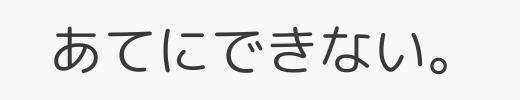あてにできない。